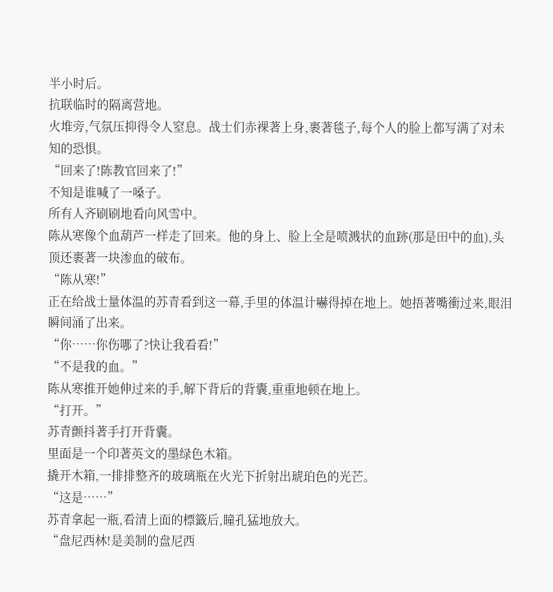半小时后。
抗联临时的隔离营地。
火堆旁,气氛压抑得令人窒息。战士们赤裸著上身,裹著毯子,每个人的脸上都写满了对未知的恐惧。
“回来了!陈教官回来了!”
不知是谁喊了一嗓子。
所有人齐刷刷地看向风雪中。
陈从寒像个血葫芦一样走了回来。他的身上、脸上全是喷溅状的血跡(那是田中的血),头顶还裹著一块渗血的破布。
“陈从寒!”
正在给战士量体温的苏青看到这一幕,手里的体温计嚇得掉在地上。她捂著嘴衝过来,眼泪瞬间涌了出来。
“你……你伤哪了?快让我看看!”
“不是我的血。”
陈从寒推开她伸过来的手,解下背后的背囊,重重地顿在地上。
“打开。”
苏青颤抖著手打开背囊。
里面是一个印著英文的墨绿色木箱。
撬开木箱,一排排整齐的玻璃瓶在火光下折射出琥珀色的光芒。
“这是……”
苏青拿起一瓶,看清上面的標籤后,瞳孔猛地放大。
“盘尼西林!是美制的盘尼西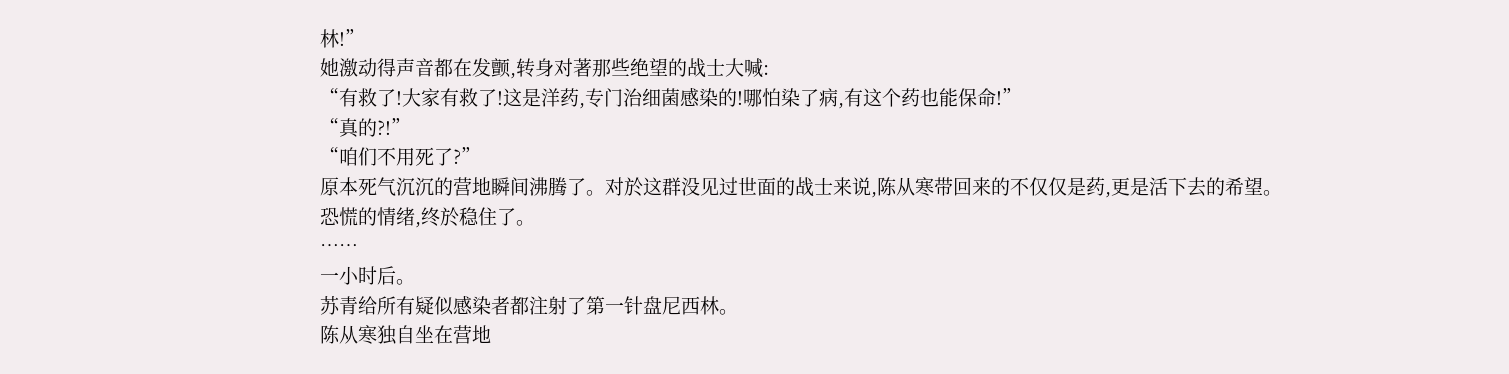林!”
她激动得声音都在发颤,转身对著那些绝望的战士大喊:
“有救了!大家有救了!这是洋药,专门治细菌感染的!哪怕染了病,有这个药也能保命!”
“真的?!”
“咱们不用死了?”
原本死气沉沉的营地瞬间沸腾了。对於这群没见过世面的战士来说,陈从寒带回来的不仅仅是药,更是活下去的希望。
恐慌的情绪,终於稳住了。
……
一小时后。
苏青给所有疑似感染者都注射了第一针盘尼西林。
陈从寒独自坐在营地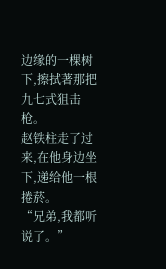边缘的一棵树下,擦拭著那把九七式狙击枪。
赵铁柱走了过来,在他身边坐下,递给他一根捲菸。
“兄弟,我都听说了。”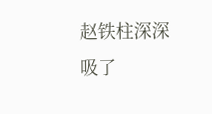赵铁柱深深吸了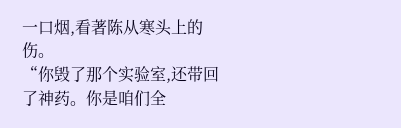一口烟,看著陈从寒头上的伤。
“你毁了那个实验室,还带回了神药。你是咱们全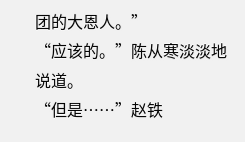团的大恩人。”
“应该的。”陈从寒淡淡地说道。
“但是……”赵铁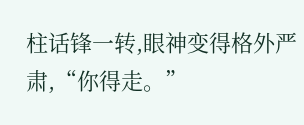柱话锋一转,眼神变得格外严肃,“你得走。”